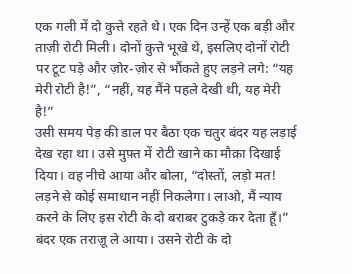एक गली में दो कुत्ते रहते थे। एक दिन उन्हें एक बड़ी और ताज़ी रोटी मिली। दोनों कुत्ते भूखे थे, इसलिए दोनों रोटी पर टूट पड़े और ज़ोर-ज़ोर से भौंकते हुए लड़ने लगे: “यह मेरी रोटी है!”, “नहीं, यह मैंने पहले देखी थी, यह मेरी है!”
उसी समय पेड़ की डाल पर बैठा एक चतुर बंदर यह लड़ाई देख रहा था। उसे मुफ़्त में रोटी खाने का मौक़ा दिखाई दिया। वह नीचे आया और बोला, “दोस्तों, लड़ो मत! लड़ने से कोई समाधान नहीं निकलेगा। लाओ, मैं न्याय करने के लिए इस रोटी के दो बराबर टुकड़े कर देता हूँ।”
बंदर एक तराज़ू ले आया। उसने रोटी के दो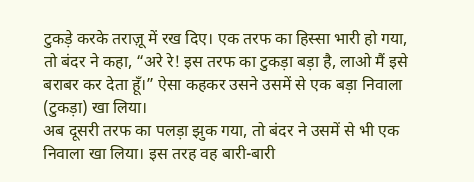टुकड़े करके तराज़ू में रख दिए। एक तरफ का हिस्सा भारी हो गया, तो बंदर ने कहा, “अरे रे! इस तरफ का टुकड़ा बड़ा है, लाओ मैं इसे बराबर कर देता हूँ।” ऐसा कहकर उसने उसमें से एक बड़ा निवाला (टुकड़ा) खा लिया।
अब दूसरी तरफ का पलड़ा झुक गया, तो बंदर ने उसमें से भी एक निवाला खा लिया। इस तरह वह बारी-बारी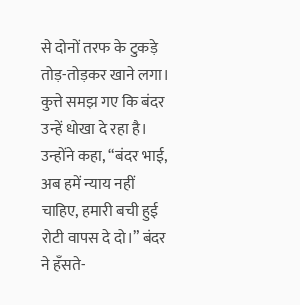से दोनों तरफ के टुकड़े तोड़-तोड़कर खाने लगा। कुत्ते समझ गए कि बंदर उन्हें धोखा दे रहा है। उन्होंने कहा, “बंदर भाई, अब हमें न्याय नहीं चाहिए, हमारी बची हुई रोटी वापस दे दो।” बंदर ने हँसते-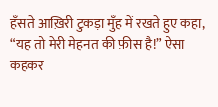हँसते आख़िरी टुकड़ा मुँह में रखते हुए कहा, “यह तो मेरी मेहनत की फ़ीस है!” ऐसा कहकर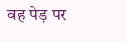वह पेड़ पर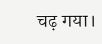चढ़ गया।